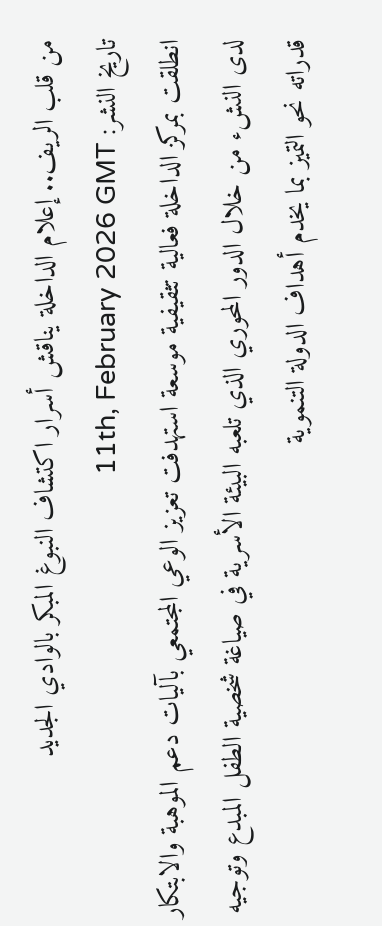من قلب الريف.. إعلام الداخلة يناقش أسرار اكتشاف النبوغ المبكر بالوادي الجديد
تاريخ النشر: 11th, February 2026 GMT
انطلقت بمركز الداخلة فعالية تثقيفية موسعة استهدفت تعزيز الوعي المجتمعي بآليات دعم الموهبة والابتكار لدى النشء من خلال الدور المحوري الذي تلعبه البيئة الأسرية في صياغة شخصية الطفل المبدع وتوجيه قدراته نحو التميز بما يخدم أهداف الدولة التنموية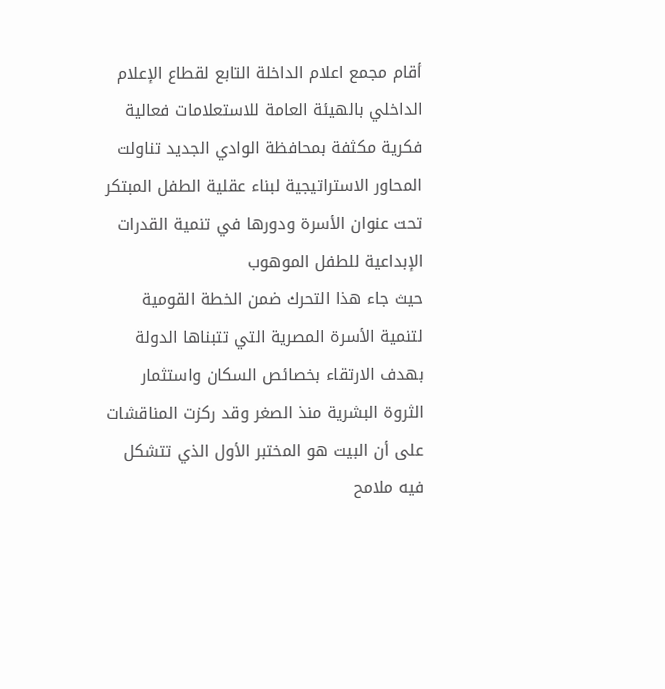أقام مجمع اعلام الداخلة التابع لقطاع الإعلام الداخلي بالهيئة العامة للاستعلامات فعالية فكرية مكثفة بمحافظة الوادي الجديد تناولت المحاور الاستراتيجية لبناء عقلية الطفل المبتكر تحت عنوان الأسرة ودورها في تنمية القدرات الإبداعية للطفل الموهوب
حيث جاء هذا التحرك ضمن الخطة القومية لتنمية الأسرة المصرية التي تتبناها الدولة بهدف الارتقاء بخصائص السكان واستثمار الثروة البشرية منذ الصغر وقد ركزت المناقشات على أن البيت هو المختبر الأول الذي تتشكل فيه ملامح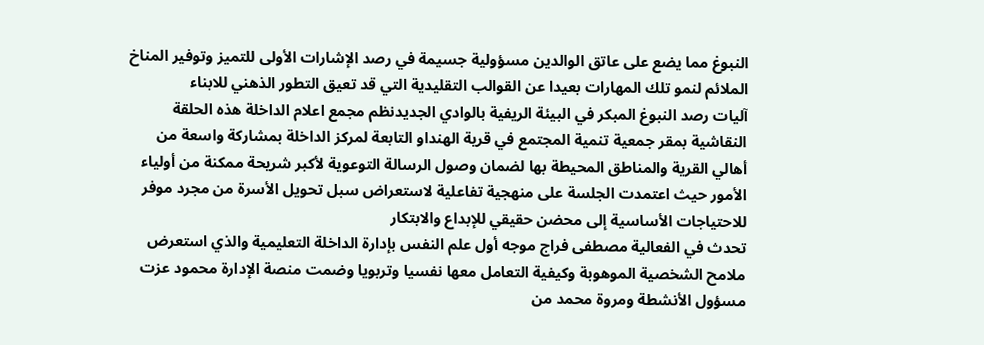النبوغ مما يضع على عاتق الوالدين مسؤولية جسيمة في رصد الإشارات الأولى للتميز وتوفير المناخ الملائم لنمو تلك المهارات بعيدا عن القوالب التقليدية التي قد تعيق التطور الذهني للابناء
آليات رصد النبوغ المبكر في البيئة الريفية بالوادي الجديدنظم مجمع اعلام الداخلة هذه الحلقة النقاشية بمقر جمعية تنمية المجتمع في قرية الهنداو التابعة لمركز الداخلة بمشاركة واسعة من أهالي القرية والمناطق المحيطة بها لضمان وصول الرسالة التوعوية لأكبر شريحة ممكنة من أولياء الأمور حيث اعتمدت الجلسة على منهجية تفاعلية لاستعراض سبل تحويل الأسرة من مجرد موفر للاحتياجات الأساسية إلى محضن حقيقي للإبداع والابتكار
تحدث في الفعالية مصطفى فراج موجه أول علم النفس بإدارة الداخلة التعليمية والذي استعرض ملامح الشخصية الموهوبة وكيفية التعامل معها نفسيا وتربويا وضمت منصة الإدارة محمود عزت مسؤول الأنشطة ومروة محمد من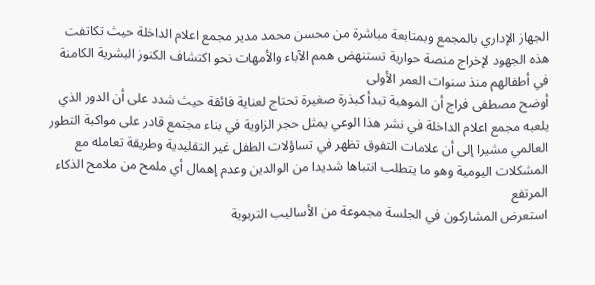الجهاز الإداري بالمجمع وبمتابعة مباشرة من محسن محمد مدير مجمع اعلام الداخلة حيث تكاتفت هذه الجهود لإخراج منصة حوارية تستنهض همم الآباء والأمهات نحو اكتشاف الكنوز البشرية الكامنة في أطفالهم منذ سنوات العمر الأولى
أوضح مصطفى فراج أن الموهبة تبدأ كبذرة صغيرة تحتاج لعناية فائقة حيث شدد على أن الدور الذي يلعبه مجمع اعلام الداخلة في نشر هذا الوعي يمثل حجر الزاوية في بناء مجتمع قادر على مواكبة التطور العالمي مشيرا إلى أن علامات التفوق تظهر في تساؤلات الطفل غير التقليدية وطريقة تعامله مع المشكلات اليومية وهو ما يتطلب انتباها شديدا من الوالدين وعدم إهمال أي ملمح من ملامح الذكاء المرتفع
استعرض المشاركون في الجلسة مجموعة من الأساليب التربوية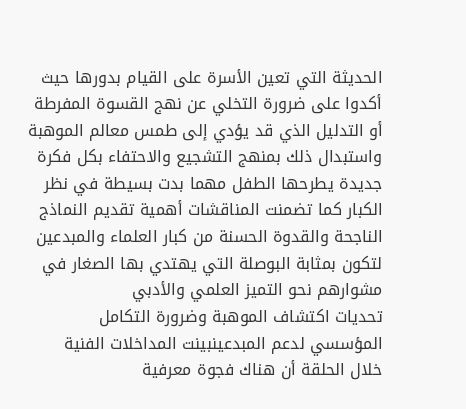الحديثة التي تعين الأسرة على القيام بدورها حيث أكدوا على ضرورة التخلي عن نهج القسوة المفرطة أو التدليل الذي قد يؤدي إلى طمس معالم الموهبة واستبدال ذلك بمنهج التشجيع والاحتفاء بكل فكرة جديدة يطرحها الطفل مهما بدت بسيطة في نظر الكبار كما تضمنت المناقشات أهمية تقديم النماذج الناجحة والقدوة الحسنة من كبار العلماء والمبدعين لتكون بمثابة البوصلة التي يهتدي بها الصغار في مشوارهم نحو التميز العلمي والأدبي
تحديات اكتشاف الموهبة وضرورة التكامل المؤسسي لدعم المبدعينبينت المداخلات الفنية خلال الحلقة أن هناك فجوة معرفية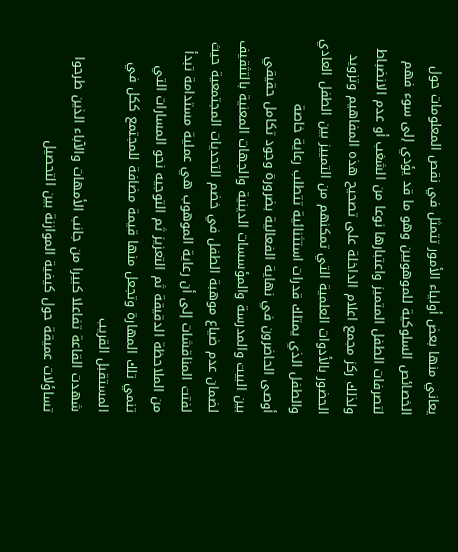يعاني منها بعض أولياء الأمور تتمثل في نقص المعلومات حول الخصائص السلوكية للموهوبين وهو ما قد يؤدي إلى سوء فهم لتصرفات الطفل المتميز واعتبارها نوعا من الشغب أو عدم الانضباط ولذلك ركز مجمع اعلام الداخلة على تصحيح هذه المفاهيم وتزويد الحضور بالأدوات العلمية التي تمكنهم من التمييز بين الطفل العادي والطفل الذي يمتلك قدرات استثنائية تتطلب رعاية خاصة
أوصى الحاضرون في نهاية الفعالية بضرورة وجود تكامل حقيقي بين البيت والمدرسة والمؤسسات الدينية والجهات المعنية بالتثقيف لضمان عدم ضياع موهبة الطفل في خضم التحديات المجتمعية حيث لفتت المناقشات إلى أن رعاية الموهوب هي عملية مستدامة تبدأ من الملاحظة الدقيقة ثم التعزيز ثم التوجيه نحو المسارات التي تنمي تلك المهارة وتجعل منها قيمة مضافة للمجتمع ككل في المستقبل القريب
شهدت القاعة تفاعلا كبيرا من جانب الأمهات والآباء الذين طرحوا تساؤلات عميقة حول كيفية الموازنة بين التحصيل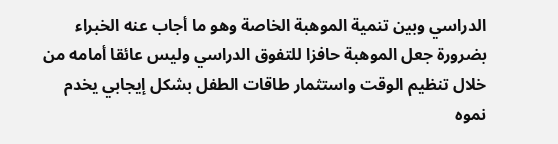الدراسي وبين تنمية الموهبة الخاصة وهو ما أجاب عنه الخبراء بضرورة جعل الموهبة حافزا للتفوق الدراسي وليس عائقا أمامه من خلال تنظيم الوقت واستثمار طاقات الطفل بشكل إيجابي يخدم نموه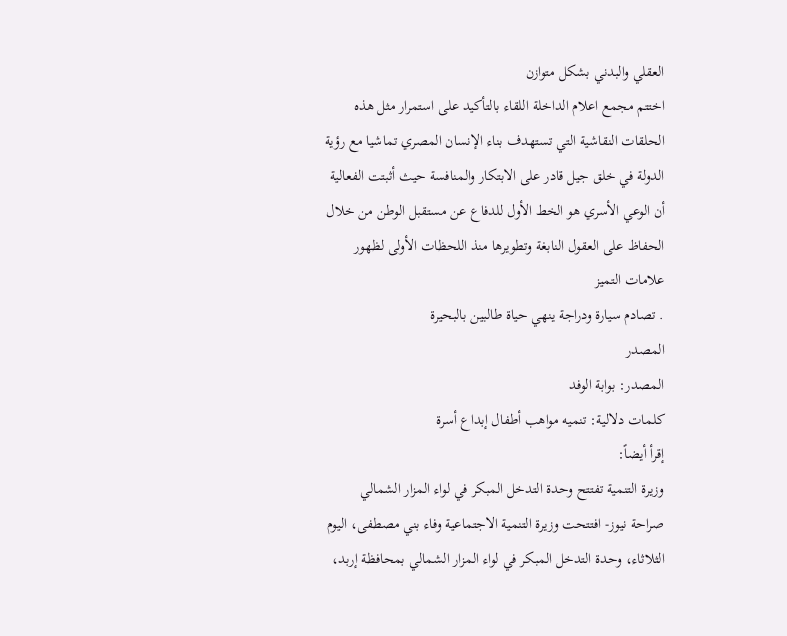العقلي والبدني بشكل متوازن
اختتم مجمع اعلام الداخلة اللقاء بالتأكيد على استمرار مثل هذه الحلقات النقاشية التي تستهدف بناء الإنسان المصري تماشيا مع رؤية الدولة في خلق جيل قادر على الابتكار والمنافسة حيث أثبتت الفعالية أن الوعي الأسري هو الخط الأول للدفاع عن مستقبل الوطن من خلال الحفاظ على العقول النابغة وتطويرها منذ اللحظات الأولى لظهور علامات التميز
. تصادم سيارة ودراجة ينهي حياة طالبين بالبحيرة
المصدر
المصدر: بوابة الوفد
كلمات دلالية: تنميه مواهب أطفال إبداع أسرة
إقرأ أيضاً:
وزيرة التنمية تفتتح وحدة التدخل المبكر في لواء المزار الشمالي
صراحة نيوز- افتتحت وزيرة التنمية الاجتماعية وفاء بني مصطفى، اليوم الثلاثاء، وحدة التدخل المبكر في لواء المزار الشمالي بمحافظة إربد،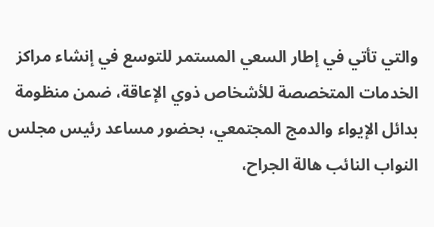والتي تأتي في إطار السعي المستمر للتوسع في إنشاء مراكز الخدمات المتخصصة للأشخاص ذوي الإعاقة، ضمن منظومة بدائل الإيواء والدمج المجتمعي، بحضور مساعد رئيس مجلس النواب النائب هالة الجراح،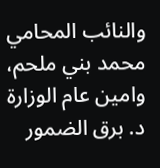والنائب المحامي محمد بني ملحم، وامين عام الوزارة د. برق الضمور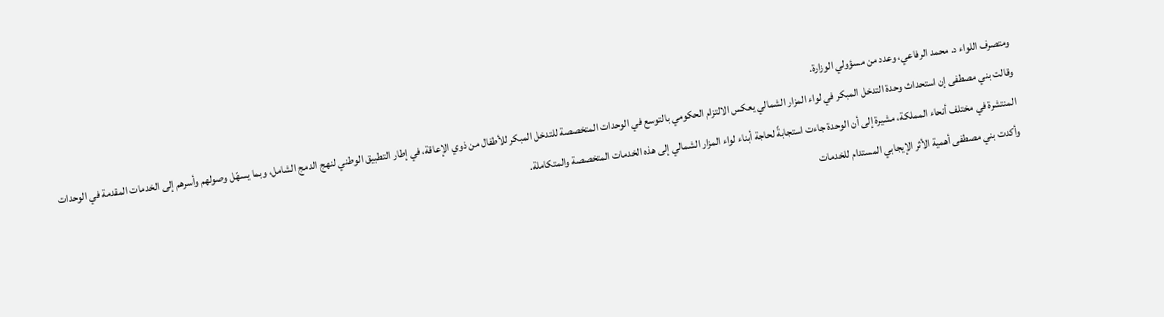ومتصرف اللواء د. محمد الرفاعي، وعدد من مسؤولي الوزارة.
وقالت بني مصطفى إن استحداث وحدة التدخل المبكر في لواء المزار الشمالي يعكس الالتزام الحكومي بالتوسع في الوحدات المتخصصة للتدخل المبكر للأطفال من ذوي الإعاقة، في إطار التطبيق الوطني لنهج الدمج الشامل، وبما يسهّل وصولهم وأسرهم إلى الخدمات المقدمة في الوحدات المنتشرة في مختلف أنحاء المملكة، مشيرة إلى أن الوحدة جاءت استجابةً لحاجة أبناء لواء المزار الشمالي إلى هذه الخدمات المتخصصة والمتكاملة.
وأكدت بني مصطفى أهمية الأثر الإيجابي المستدام للخدمات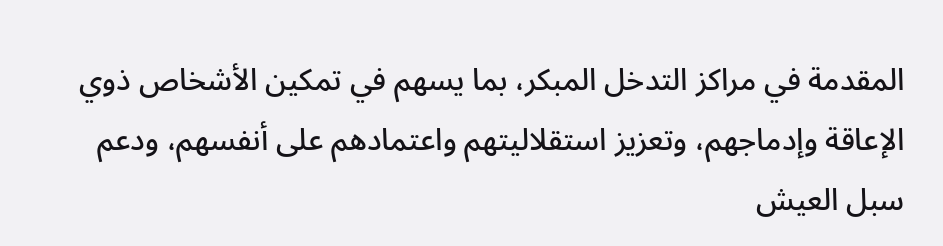المقدمة في مراكز التدخل المبكر، بما يسهم في تمكين الأشخاص ذوي الإعاقة وإدماجهم، وتعزيز استقلاليتهم واعتمادهم على أنفسهم، ودعم سبل العيش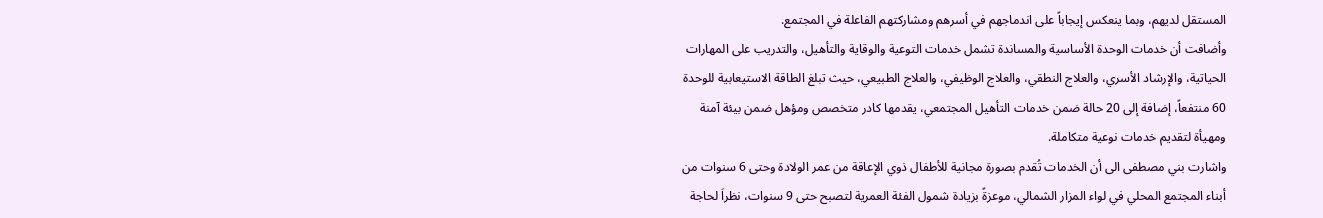المستقل لديهم، وبما ينعكس إيجاباً على اندماجهم في أسرهم ومشاركتهم الفاعلة في المجتمع.
وأضافت أن خدمات الوحدة الأساسية والمساندة تشمل خدمات التوعية والوقاية والتأهيل، والتدريب على المهارات الحياتية، والإرشاد الأسري، والعلاج النطقي، والعلاج الوظيفي، والعلاج الطبيعي، حيث تبلغ الطاقة الاستيعابية للوحدة 60 منتفعاً، إضافة إلى 20 حالة ضمن خدمات التأهيل المجتمعي، يقدمها كادر متخصص ومؤهل ضمن بيئة آمنة ومهيأة لتقديم خدمات نوعية متكاملة.
واشارت بني مصطفى الى أن الخدمات تُقدم بصورة مجانية للأطفال ذوي الإعاقة من عمر الولادة وحتى 6 سنوات من أبناء المجتمع المحلي في لواء المزار الشمالي، موعزةً بزيادة شمول الفئة العمرية لتصبح حتى 9 سنوات، نظراَ لحاجة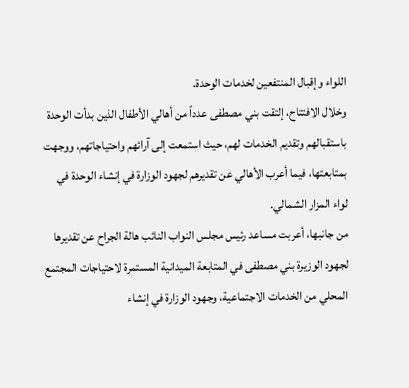اللواء وإقبال المنتفعين لخدمات الوحدة.
وخلال الافتتاح، إلتقت بني مصطفى عدداً من أهالي الأطفال الذين بدأت الوحدة باستقبالهم وتقديم الخدمات لهم، حيث استمعت إلى آرائهم واحتياجاتهم، ووجهت بمتابعتها، فيما أعرب الأهالي عن تقديرهم لجهود الوزارة في إنشاء الوحدة في لواء المزار الشمالي.
من جانبها، أعربت مساعد رئيس مجلس النواب النائب هالة الجراح عن تقديرها لجهود الوزيرة بني مصطفى في المتابعة الميدانية المستمرة لاحتياجات المجتمع المحلي من الخدمات الاجتماعية، وجهود الوزارة في إنشاء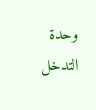وحدة التدخل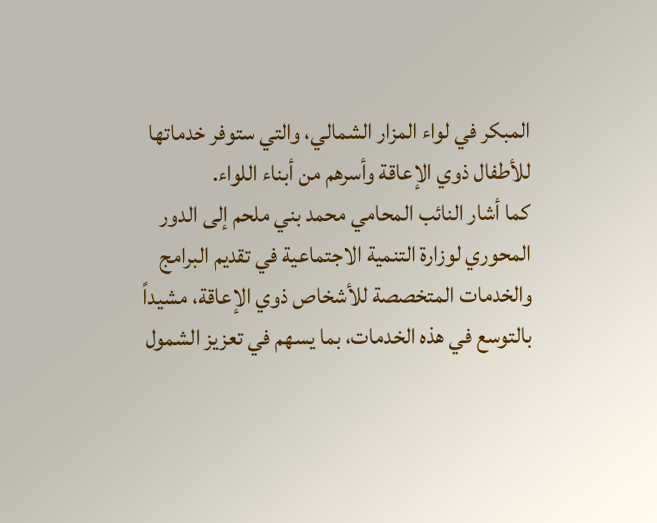المبكر في لواء المزار الشمالي، والتي ستوفر خدماتها للأطفال ذوي الإعاقة وأسرهم من أبناء اللواء.
كما أشار النائب المحامي محمد بني ملحم إلى الدور المحوري لوزارة التنمية الاجتماعية في تقديم البرامج والخدمات المتخصصة للأشخاص ذوي الإعاقة، مشيداً بالتوسع في هذه الخدمات، بما يسهم في تعزيز الشمول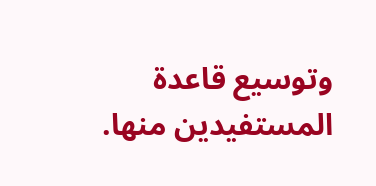وتوسيع قاعدة المستفيدين منها.